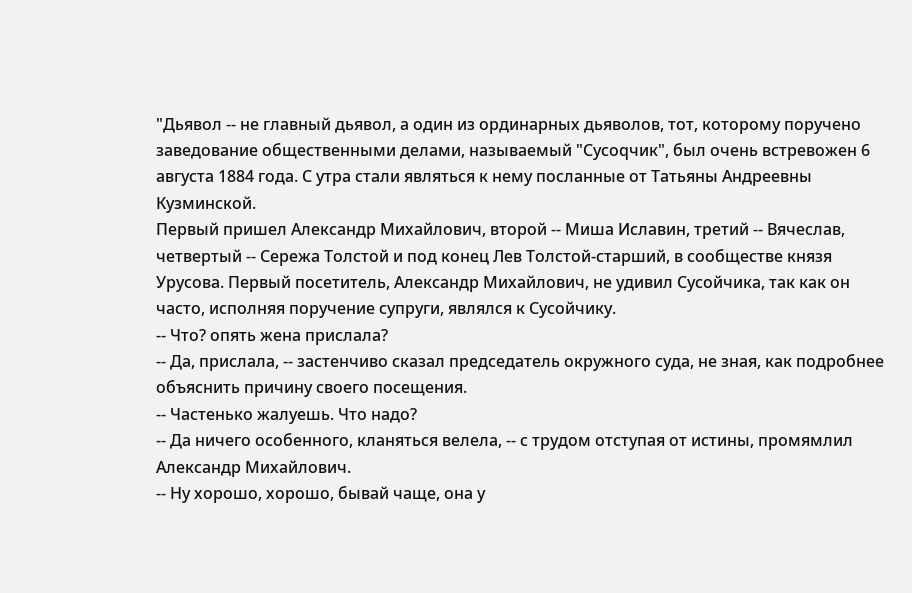"Дьявол -- не главный дьявол, а один из ординарных дьяволов, тот, которому поручено заведование общественными делами, называемый "Сусоqчик", был очень встревожен 6 августа 1884 года. С утра стали являться к нему посланные от Татьяны Андреевны Кузминской.
Первый пришел Александр Михайлович, второй -- Миша Иславин, третий -- Вячеслав, четвертый -- Сережа Толстой и под конец Лев Толстой-старший, в сообществе князя Урусова. Первый посетитель, Александр Михайлович, не удивил Сусойчика, так как он часто, исполняя поручение супруги, являлся к Сусойчику.
-- Что? опять жена прислала?
-- Да, прислала, -- застенчиво сказал председатель окружного суда, не зная, как подробнее объяснить причину своего посещения.
-- Частенько жалуешь. Что надо?
-- Да ничего особенного, кланяться велела, -- с трудом отступая от истины, промямлил Александр Михайлович.
-- Ну хорошо, хорошо, бывай чаще, она у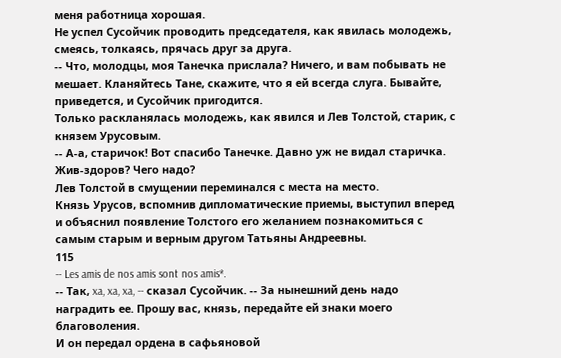меня работница хорошая.
Не успел Сусойчик проводить председателя, как явилась молодежь, смеясь, толкаясь, прячась друг за друга.
-- Что, молодцы, моя Танечка прислала? Ничего, и вам побывать не мешает. Кланяйтесь Тане, скажите, что я ей всегда слуга. Бывайте, приведется, и Сусойчик пригодится.
Только раскланялась молодежь, как явился и Лев Толстой, старик, с князем Урусовым.
-- А-а, старичок! Вот спасибо Танечке. Давно уж не видал старичка. Жив-здоров? Чего надо?
Лев Толстой в смущении переминался с места на место.
Князь Урусов, вспомнив дипломатические приемы, выступил вперед и объяснил появление Толстого его желанием познакомиться с самым старым и верным другом Татьяны Андреевны.
115
-- Les amis de nos amis sont nos amis*.
-- Так, xa, xa, xa, -- сказал Сусойчик. -- За нынешний день надо наградить ее. Прошу вас, князь, передайте ей знаки моего благоволения.
И он передал ордена в сафьяновой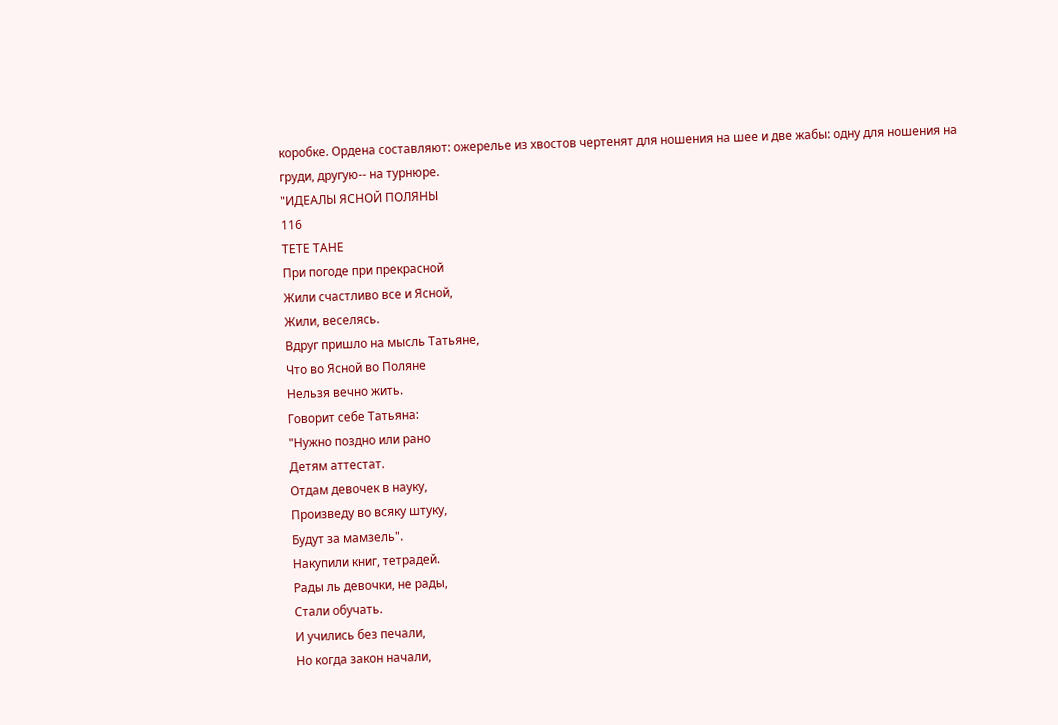коробке. Ордена составляют: ожерелье из хвостов чертенят для ношения на шее и две жабы: одну для ношения на груди, другую-- на турнюре.
"ИДЕАЛЫ ЯСНОЙ ПОЛЯНЫ
116
ТЕТЕ ТАНЕ
При погоде при прекрасной
Жили счастливо все и Ясной,
Жили, веселясь.
Вдруг пришло на мысль Татьяне,
Что во Ясной во Поляне
Нельзя вечно жить.
Говорит себе Татьяна:
"Нужно поздно или рано
Детям аттестат.
Отдам девочек в науку,
Произведу во всяку штуку,
Будут за мамзель".
Накупили книг, тетрадей.
Рады ль девочки, не рады,
Стали обучать.
И учились без печали,
Но когда закон начали,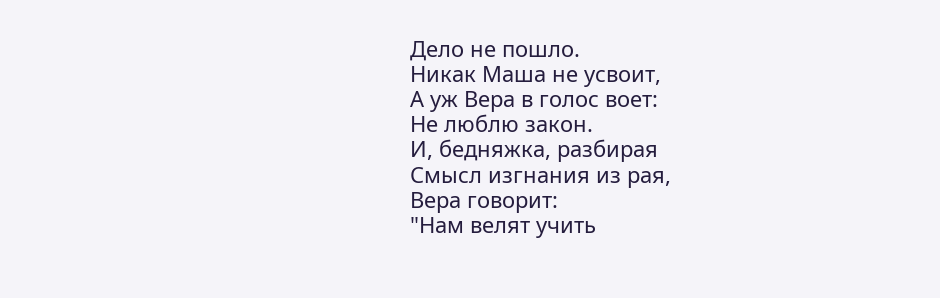Дело не пошло.
Никак Маша не усвоит,
А уж Вера в голос воет:
Не люблю закон.
И, бедняжка, разбирая
Смысл изгнания из рая,
Вера говорит:
"Нам велят учить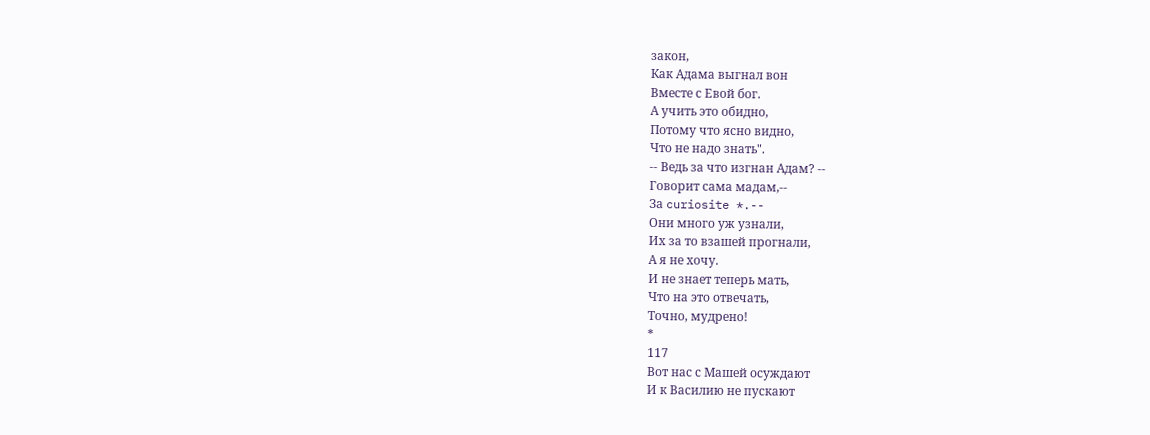закон,
Как Адама выгнал вон
Вместе с Евой бог.
А учить это обидно,
Потому что ясно видно,
Что не надо знать".
-- Ведь за что изгнан Адам? --
Говорит сама мадам,--
За curiosite *.--
Они много уж узнали,
Их за то взашей прогнали,
А я не хочу.
И не знает теперь мать,
Что на это отвечать,
Точно, мудрено!
*
117
Вот нас с Машей осуждают
И к Василию не пускают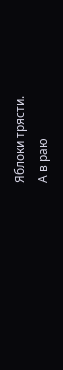Яблоки трясти.
А в раю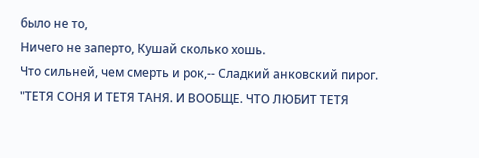было не то,
Ничего не заперто, Кушай сколько хошь.
Что сильней, чем смерть и рок,-- Сладкий анковский пирог.
"ТЕТЯ СОНЯ И ТЕТЯ ТАНЯ. И ВООБЩЕ. ЧТО ЛЮБИТ ТЕТЯ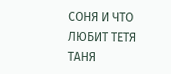СОНЯ И ЧТО ЛЮБИТ ТЕТЯ ТАНЯ